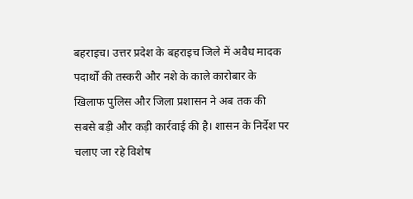बहराइच। उत्तर प्रदेश के बहराइच जिले में अवैध मादक पदार्थों की तस्करी और नशे के काले कारोबार के खिलाफ पुलिस और जिला प्रशासन ने अब तक की सबसे बड़ी और कड़ी कार्रवाई की है। शासन के निर्देश पर चलाए जा रहे विशेष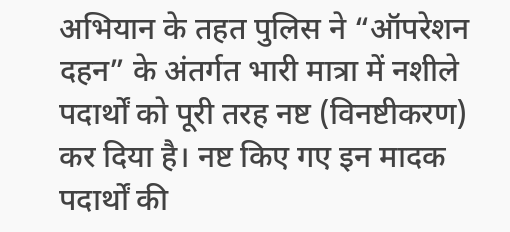अभियान के तहत पुलिस ने “ऑपरेशन दहन” के अंतर्गत भारी मात्रा में नशीले पदार्थों को पूरी तरह नष्ट (विनष्टीकरण) कर दिया है। नष्ट किए गए इन मादक पदार्थों की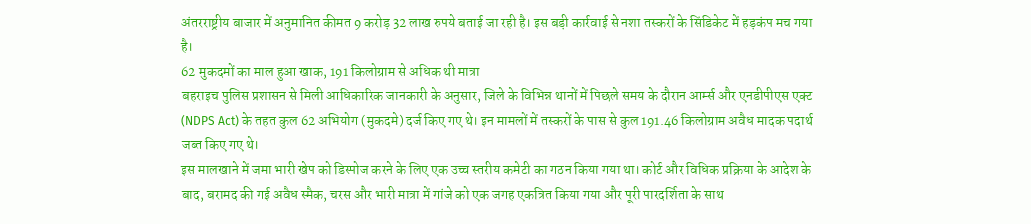अंतरराष्ट्रीय बाजार में अनुमानित कीमत 9 करोड़ 32 लाख रुपये बताई जा रही है। इस बड़ी कार्रवाई से नशा तस्करों के सिंडिकेट में हड़कंप मच गया है।
62 मुकदमों का माल हुआ खाक, 191 किलोग्राम से अधिक थी मात्रा
बहराइच पुलिस प्रशासन से मिली आधिकारिक जानकारी के अनुसार, जिले के विभिन्न थानों में पिछले समय के दौरान आर्म्स और एनडीपीएस एक्ट (NDPS Act) के तहत कुल 62 अभियोग (मुकदमे) दर्ज किए गए थे। इन मामलों में तस्करों के पास से कुल 191.46 किलोग्राम अवैध मादक पदार्थ जब्त किए गए थे।
इस मालखाने में जमा भारी खेप को डिस्पोज करने के लिए एक उच्च स्तरीय कमेटी का गठन किया गया था। कोर्ट और विधिक प्रक्रिया के आदेश के बाद, बरामद की गई अवैध स्मैक, चरस और भारी मात्रा में गांजे को एक जगह एकत्रित किया गया और पूरी पारदर्शिता के साथ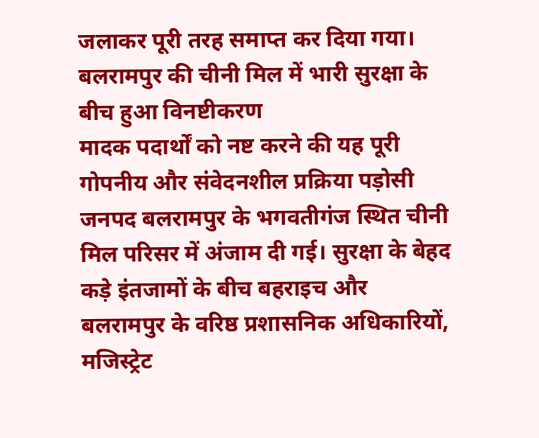जलाकर पूरी तरह समाप्त कर दिया गया।
बलरामपुर की चीनी मिल में भारी सुरक्षा के बीच हुआ विनष्टीकरण
मादक पदार्थों को नष्ट करने की यह पूरी गोपनीय और संवेदनशील प्रक्रिया पड़ोसी जनपद बलरामपुर के भगवतीगंज स्थित चीनी मिल परिसर में अंजाम दी गई। सुरक्षा के बेहद कड़े इंतजामों के बीच बहराइच और बलरामपुर के वरिष्ठ प्रशासनिक अधिकारियों, मजिस्ट्रेट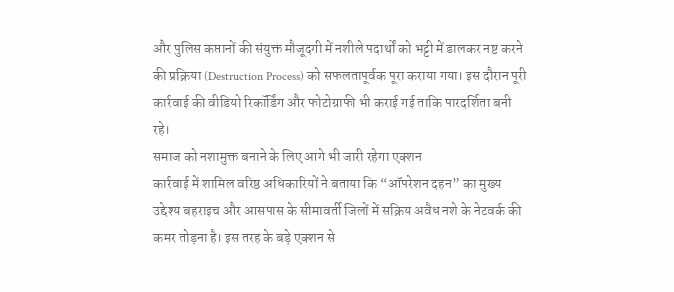और पुलिस कप्तानों की संयुक्त मौजूदगी में नशीले पदार्थों को भट्टी में डालकर नष्ट करने की प्रक्रिया (Destruction Process) को सफलतापूर्वक पूरा कराया गया। इस दौरान पूरी कार्रवाई की वीडियो रिकॉर्डिंग और फोटोग्राफी भी कराई गई ताकि पारदर्शिता बनी रहे।
समाज को नशामुक्त बनाने के लिए आगे भी जारी रहेगा एक्शन
कार्रवाई में शामिल वरिष्ठ अधिकारियों ने बताया कि “ऑपरेशन दहन” का मुख्य उद्देश्य बहराइच और आसपास के सीमावर्ती जिलों में सक्रिय अवैध नशे के नेटवर्क की कमर तोड़ना है। इस तरह के बड़े एक्शन से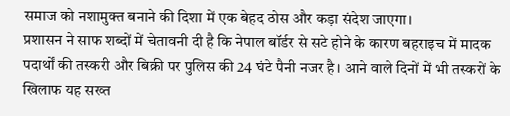समाज को नशामुक्त बनाने की दिशा में एक बेहद ठोस और कड़ा संदेश जाएगा।
प्रशासन ने साफ शब्दों में चेतावनी दी है कि नेपाल बॉर्डर से सटे होने के कारण बहराइच में मादक पदार्थों की तस्करी और बिक्री पर पुलिस की 24 घंटे पैनी नजर है। आने वाले दिनों में भी तस्करों के खिलाफ यह सख्त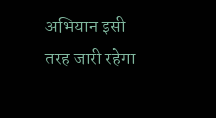अभियान इसी तरह जारी रहेगा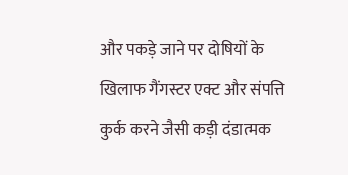और पकड़े जाने पर दोषियों के खिलाफ गैंगस्टर एक्ट और संपत्ति कुर्क करने जैसी कड़ी दंडात्मक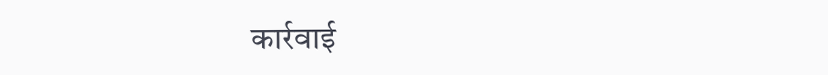कार्रवाई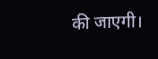की जाएगी।